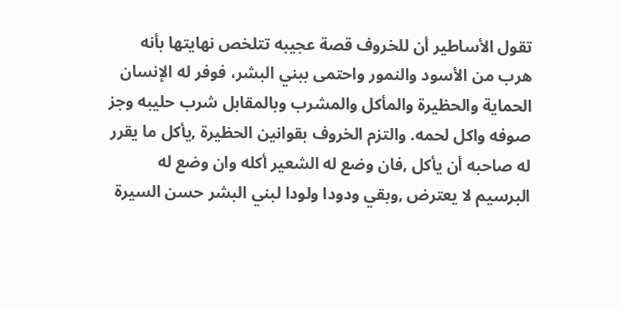تقول الأساطير أن للخروف قصة عجيبه تتلخص نهايتها بأنه هرب من الأسود والنمور واحتمى ببني البشر، فوفر له الإنسان الحماية والحظيرة والمأكل والمشرب وبالمقابل شرب حليبه وجز صوفه واكل لحمه. والتزم الخروف بقوانين الحظيرة ,يأكل ما يقرر له صاحبه أن يأكل ,فان وضع له الشعير أكله وان وضع له البرسيم لا يعترض ,وبقي ودودا ولودا لبني البشر حسن السيرة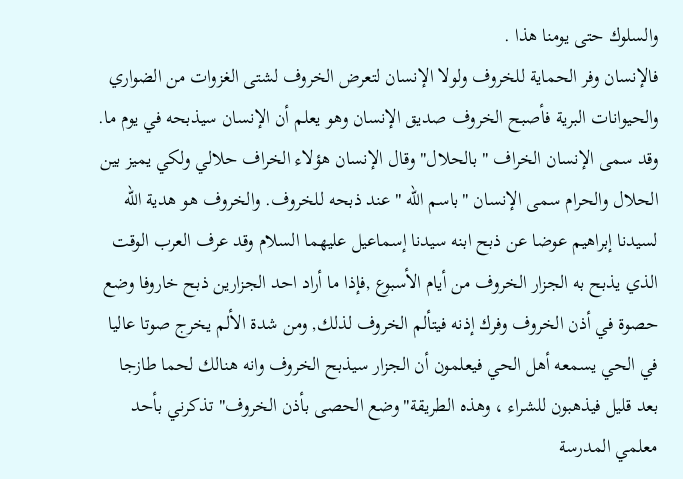والسلوك حتى يومنا هذا .
فالإنسان وفر الحماية للخروف ولولا الإنسان لتعرض الخروف لشتى الغزوات من الضواري والحيوانات البرية فأصبح الخروف صديق الإنسان وهو يعلم أن الإنسان سيذبحه في يوم ما. وقد سمى الإنسان الخراف "بالحلال" وقال الإنسان هؤلاء الخراف حلالي ولكي يميز بين الحلال والحرام سمى الإنسان "باسم الله " عند ذبحه للخروف. والخروف هو هدية الله لسيدنا إبراهيم عوضا عن ذبح ابنه سيدنا إسماعيل عليهما السلام وقد عرف العرب الوقت الذي يذبح به الجزار الخروف من أيام الأسبوع ,فإذا ما أراد احد الجزارين ذبح خاروفا وضع حصوة في أذن الخروف وفرك إذنه فيتألم الخروف لذلك, ومن شدة الألم يخرج صوتا عاليا في الحي يسمعه أهل الحي فيعلمون أن الجزار سيذبح الخروف وانه هنالك لحما طازجا بعد قليل فيذهبون للشراء ، وهذه الطريقة"وضع الحصى بأذن الخروف" تذكرني بأحد معلمي المدرسة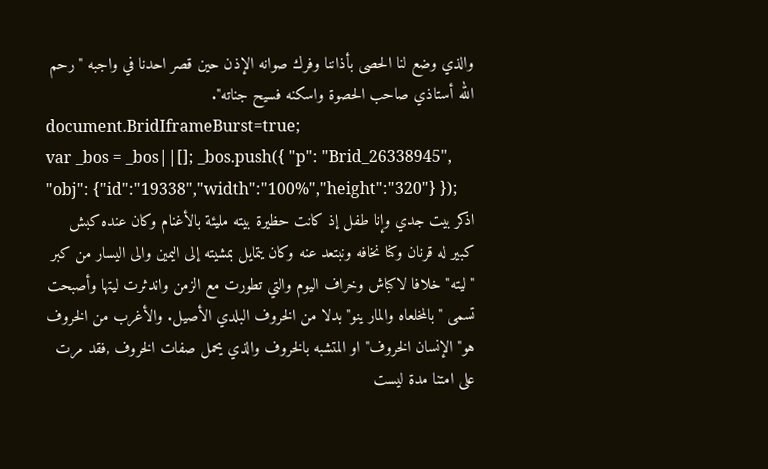والذي وضع لنا الحصى بأذاننا وفرك صوانه الإذن حين قصر احدنا في واجبه "رحم الله أستاذي صاحب الحصوة واسكنه فسيح جناته".
document.BridIframeBurst=true;
var _bos = _bos||[]; _bos.push({ "p": "Brid_26338945", "obj": {"id":"19338","width":"100%","height":"320"} });
اذكر بيت جدي وإنا طفل إذ كانت حظيرة بيته مليئة بالأغنام وكان عنده كبش كبير له قرنان وكنا نخافه ونبتعد عنه وكان يتمايل بمشيته إلى اليمين والى اليسار من كبر "ليته" خلافا لاكباش وخراف اليوم والتي تطورت مع الزمن واندثرت ليتها وأصبحت تسمى "بالمخلعاه والمار ينو" بدلا من الخروف البلدي الأصيل. والأغرب من الخروف هو" الإنسان الخروف" او المتشبه بالخروف والذي يحمل صفات الخروف ,فقد مرت على امتنا مدة ليست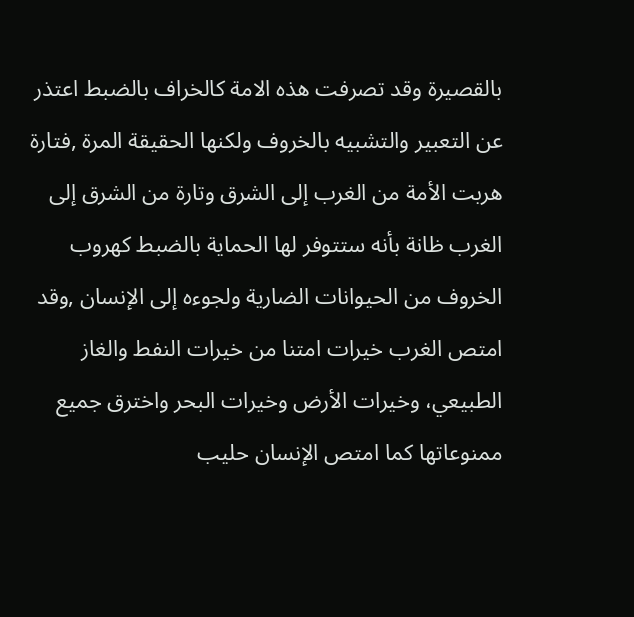بالقصيرة وقد تصرفت هذه الامة كالخراف بالضبط اعتذر عن التعبير والتشبيه بالخروف ولكنها الحقيقة المرة ,فتارة هربت الأمة من الغرب إلى الشرق وتارة من الشرق إلى الغرب ظانة بأنه ستتوفر لها الحماية بالضبط كهروب الخروف من الحيوانات الضارية ولجوءه إلى الإنسان ,وقد امتص الغرب خيرات امتنا من خيرات النفط والغاز الطبيعي، وخيرات الأرض وخيرات البحر واخترق جميع ممنوعاتها كما امتص الإنسان حليب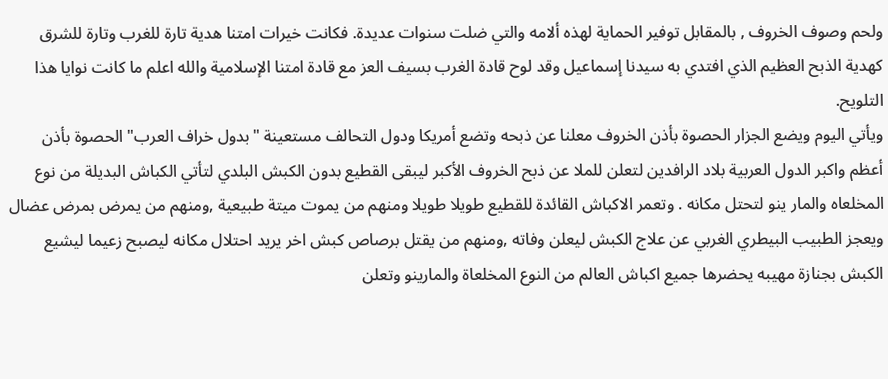ولحم وصوف الخروف , بالمقابل توفير الحماية لهذه ألامه والتي ضلت سنوات عديدة. فكانت خيرات امتنا هدية تارة للغرب وتارة للشرق كهدية الذبح العظيم الذي افتدي به سيدنا إسماعيل وقد لوح قادة الغرب بسيف العز مع قادة امتنا الإسلامية والله اعلم ما كانت نوايا هذا التلويح.
ويأتي اليوم ويضع الجزار الحصوة بأذن الخروف معلنا عن ذبحه وتضع أمريكا ودول التحالف مستعينة "بدول خراف العرب" الحصوة بأذن أعظم واكبر الدول العربية بلاد الرافدين لتعلن للملا عن ذبح الخروف الأكبر ليبقى القطيع بدون الكبش البلدي لتأتي الكباش البديلة من نوع المخلعاه والمار ينو لتحتل مكانه . وتعمر الاكباش القائدة للقطيع طويلا طويلا ومنهم من يموت ميتة طبيعية ,ومنهم من يمرض بمرض عضال ويعجز الطبيب البيطري الغربي عن علاج الكبش ليعلن وفاته ,ومنهم من يقتل برصاص كبش اخر يريد احتلال مكانه ليصبح زعيما ليشيع الكبش بجنازة مهيبه يحضرها جميع اكباش العالم من النوع المخلعاة والمارينو وتعلن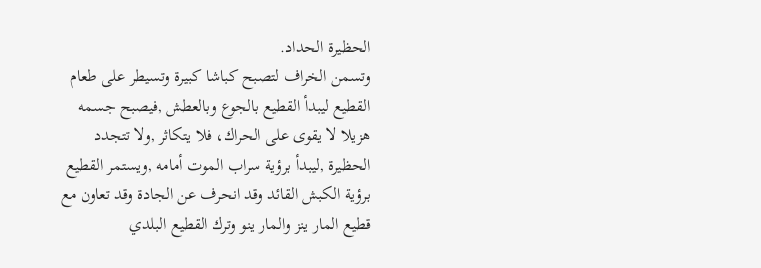الحظيرة الحداد.
وتسمن الخراف لتصبح كباشا كبيرة وتسيطر على طعام القطيع ليبدأ القطيع بالجوع وبالعطش ,فيصبح جسمه هزيلا لا يقوى على الحراك، فلا يتكاثر ,ولا تتجدد الحظيرة ,ليبدأ برؤية سراب الموت أمامه ,ويستمر القطيع برؤية الكبش القائد وقد انحرف عن الجادة وقد تعاون مع قطيع المار ينز والمار ينو وترك القطيع البلدي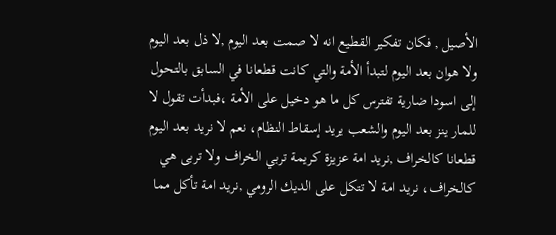الأصيل , فكان تفكير القطيع انه لا صمت بعد اليوم ,لا ذل بعد اليوم ولا هوان بعد اليوم لتبدأ الأمة والتي كانت قطعانا في السابق بالتحول إلى اسودا ضارية تفترس كل ما هو دخيل على الأمة ،فبدأت تقول لا للمار ينز بعد اليوم والشعب يريد إسقاط النظام، نعم لا نريد بعد اليوم قطعانا كالخراف ,نريد امة عزيزة كريمة تربي الخراف ولا تربى هي كالخراف، نريد امة لا تتكل على الديك الرومي ,نريد امة تأكل مما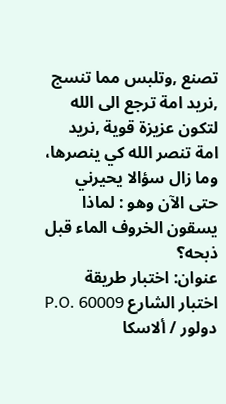تصنع ,وتلبس مما تنسج ,نريد امة ترجع الى الله لتكون عزيزة قوية ,نريد امة تنصر الله كي ينصرها، وما زال سؤالا يحيرني حتى الآن وهو : لماذا يسقون الخروف الماء قبل ذبحه؟
عنوان: اختبار طريقة اختبار الشارع P.O. 60009 دولور / ألاسكا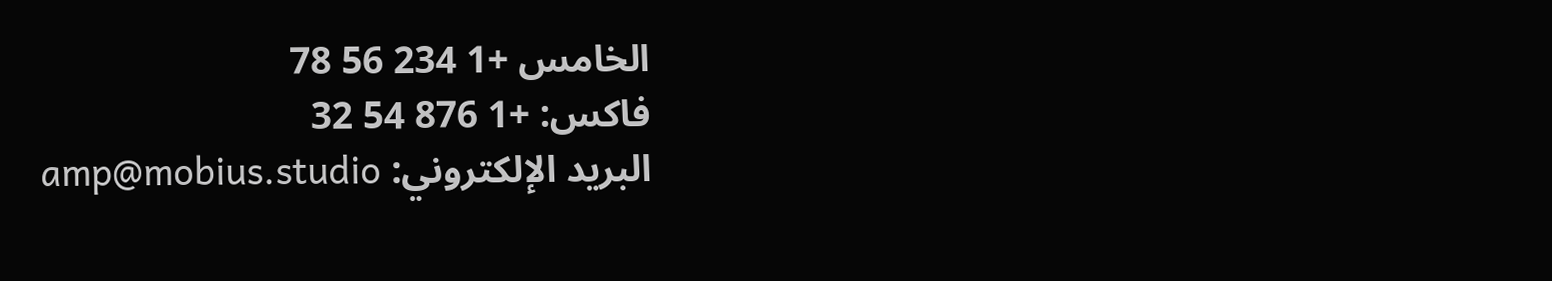الخامس +1 234 56 78
فاكس: +1 876 54 32
البريد الإلكتروني: amp@mobius.studio